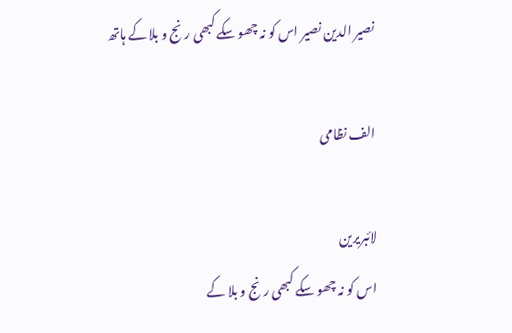نصیر الدین نصیر اس کو نہ چھو سکے کبھی رنج و بلا کے ہاتھ

الف نظامی

لائبریرین
اس کو نہ چھو سکے کبھی رنج و بلا کے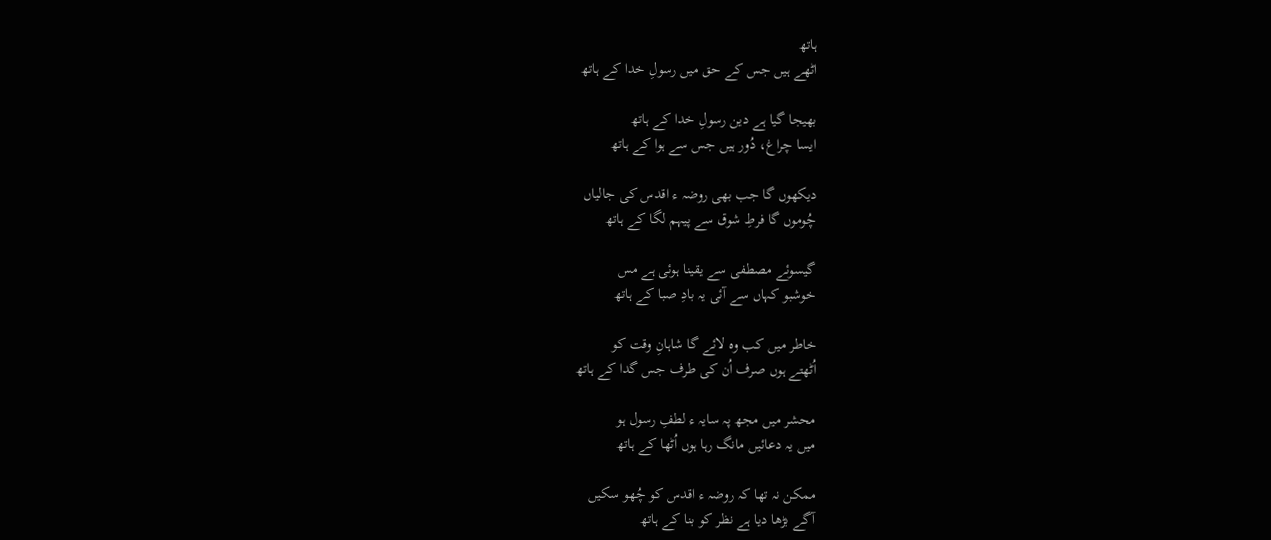ہاتھ
اٹھے ہیں جس کے حق میں رسولِ خدا کے ہاتھ

بھیجا گیا ہے دین رسولِ خدا کے ہاتھ
ایسا چراغ، دُور ہیں جس سے ہوا کے ہاتھ

دیکھوں گا جب بھی روضہ ء اقدس کی جالیاں
چُوموں گا فرطِ شوق سے پیہم لگا کے ہاتھ

گیسوئے مصطفی سے یقینا ہوئی ہے مس
خوشبو کہاں سے آئی یہ بادِ صبا کے ہاتھ

خاطر میں کب وہ لائے گا شاہانِ وقت کو
اُٹھتے ہوں صرف اُن کی طرف جس گدا کے ہاتھ

محشر میں مجھ پہ سایہ ء لطفِ رسول ہو
میں یہ دعائیں مانگ رہا ہوں اُٹھا کے ہاتھ

ممکن نہ تھا کہ روضہ ء اقدس کو چُھو سکیں
آگے بڑھا دیا ہے نظر کو بنا کے ہاتھ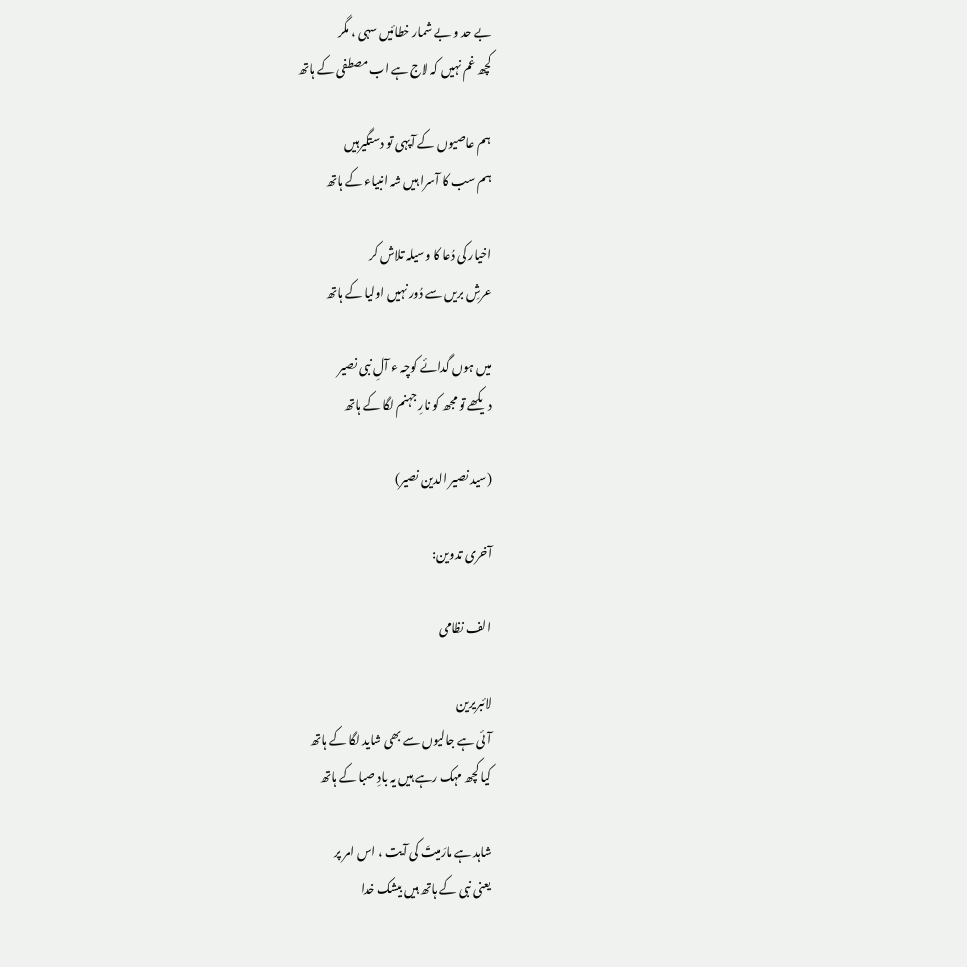بے حد و بے شمار خطائیں سہی ، مگر
کچھ غم نہیں کہ لاج ہے اب مصطفی کے ہاتھ

ہم عاصیوں کے آپہی تو دستگیرہیں
ہم سب کا آسرا ہیں شہ انبیاء کے ہاتھ

اخیار کی دُعا کا وسیلہ تلاش کر
عرشِ بریں سے دُور نہیں اولیا کے ہاتھ

میں ہوں گدائے کوچہ ء آلِ نبی نصیر
دیکھے تو مجھ کو نارِ جہنم لگا کے ہاتھ

(سید نصیر الدین نصیر)

آخری تدوین:

الف نظامی

لائبریرین
آئی ہے جالیوں سے بھی شاید لگا کے ہاتھ
کیا کچھ مہک رہے ہیں یہ بادِ صبا کے ہاتھ

شاہد ہے مارَمیتَ کی آیت ، اس امر پر
یعنی نبی کے ہاتھ ہیں بیشک خدا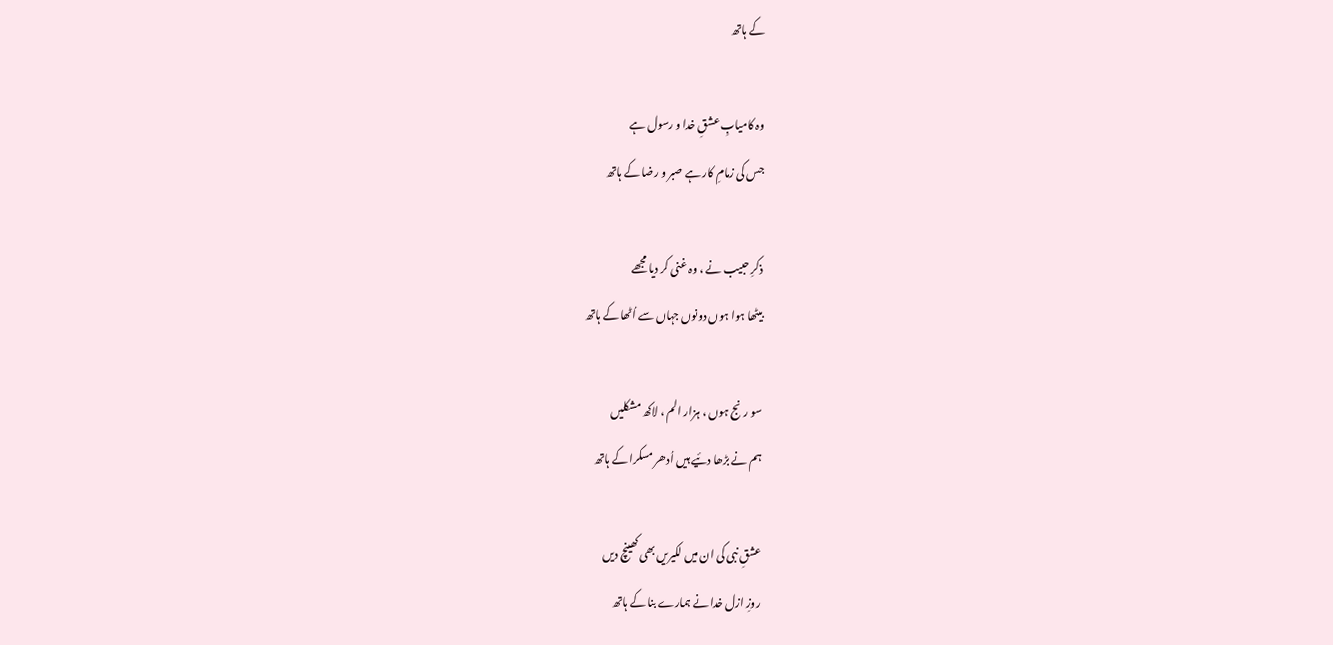کے ہاتھ

وہ کامیابِ عشقِ خدا و رسول ہے
جس کی زمامِ کار ہے صبر و رضا کے ہاتھ

ذکرِ حبیب نے ، وہ غنی کر دیا مجھے
بیٹھا ہوا ہوں دونوں جہاں سے اُٹھا کے ہاتھ

سو رنج ہوں ، ہزار الم ، لاکھ مشکلیں
ہم نے بڑھا دئیے ہیں اُدھر مسکرا کے ہاتھ

عشقِ نبی کی ان میں لکیریں بھی کھینچ دیں
روزِ ازل خدا نے ہمارے بنا کے ہاتھ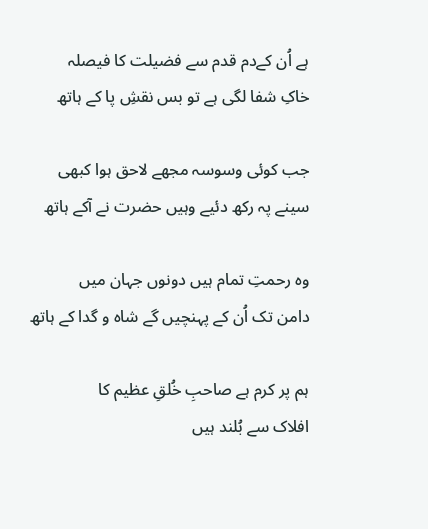ہے اُن کےدم قدم سے فضیلت کا فیصلہ
خاکِ شفا لگی ہے تو بس نقشِ پا کے ہاتھ

جب کوئی وسوسہ مجھے لاحق ہوا کبھی
سینے پہ رکھ دئیے وہیں حضرت نے آکے ہاتھ

وہ رحمتِ تمام ہیں دونوں جہان میں
دامن تک اُن کے پہنچیں گے شاہ و گدا کے ہاتھ

ہم پر کرم ہے صاحبِ خُلقِ عظیم کا
افلاک سے بُلند ہیں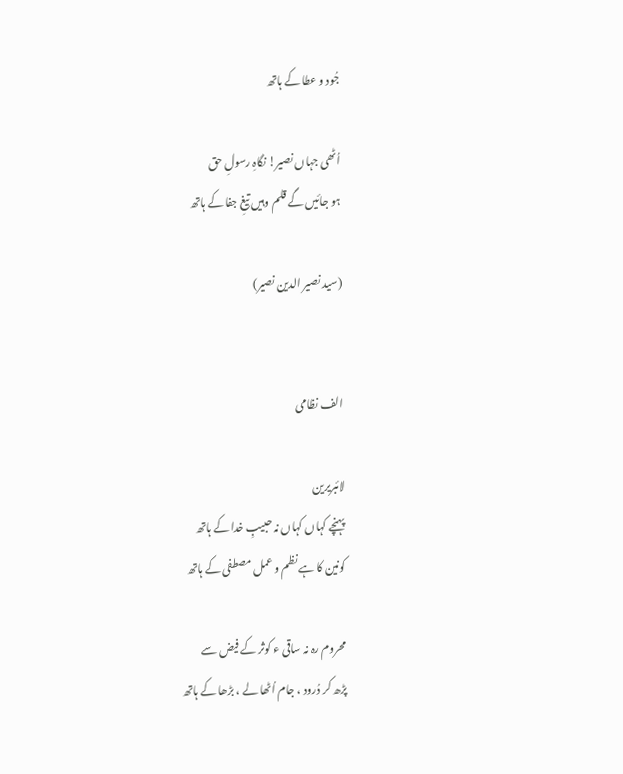جُود و عطا کے ہاتھ

اُٹھی جہاں نصیر! نگاہِ رسولِ حق
ہو جائیں گے قلم وہیں تیغِ جفا کے ہاتھ

(سید نصیر الدین نصیر)


الف نظامی

لائبریرین
پہنچے کہاں کہاں نہ حبیبِ خدا کے ہاتھ
کونین کا ہے نظم و عمل مصطفی کے ہاتھ

محروم رہ نہ ساقی ء کوثر کے فیض سے
پڑھ کر دُرود ، جام اُٹھا لے ، بڑھا کے ہاتھ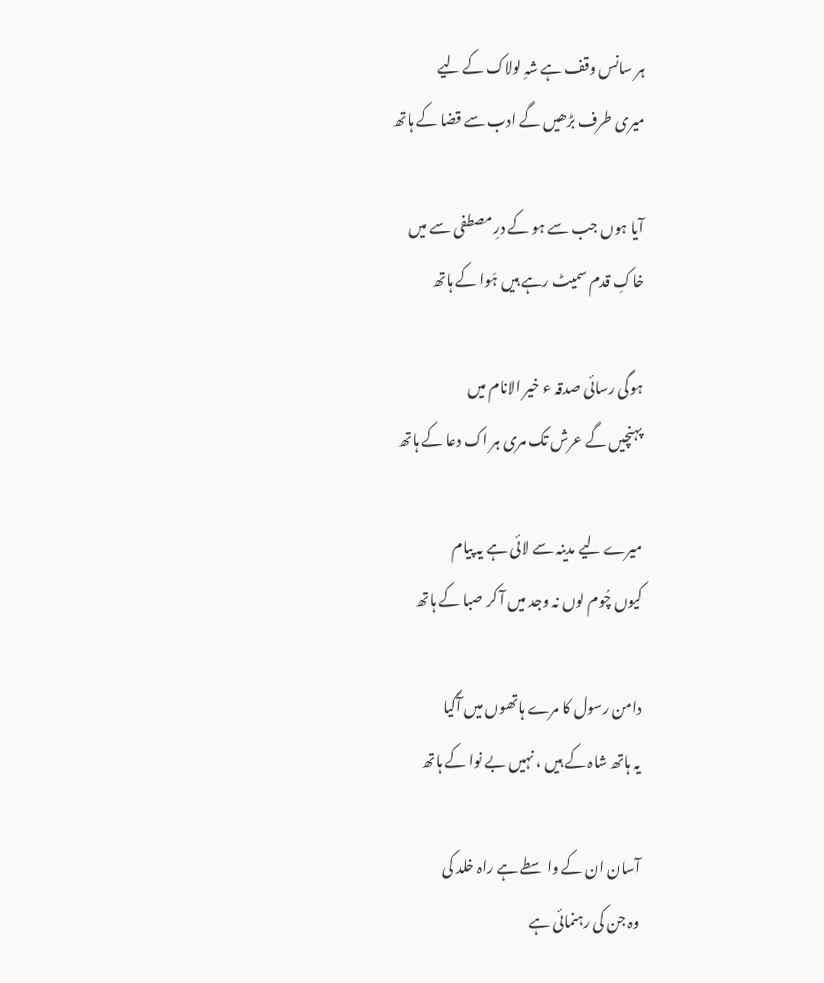ہر سانس وقف ہے شہِ لولاک کے لیے
میری طرف بڑھیں گے ادب سے قضا کے ہاتھ

آیا ہوں جب سے ہو کے درِ مصطفی سے میں
خاکِ قدم سمیٹ رہے ہیں ہَوا کے ہاتھ

ہوگی رسائی صدقہ ء خیر الانام میں
پہنچیں گے عرش تک مری ہر اک دعا کے ہاتھ

میرے لیے مدینہ سے لائی ہے یہ پیام
کیوں چُوم لوں نہ وجد میں آ کر صبا کے ہاتھ

دامن رسول کا مرے ہاتھوں میں آگیا
یہ ہاتھ شاہ کے ہیں ، نہیں بے نوا کے ہاتھ

آسان ان کے واسطے ہے راہ خلد کی
وہ جن کی رہنمائی ہے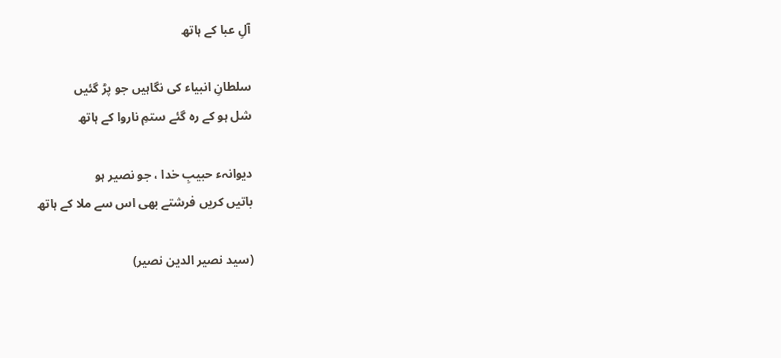آلِ عبا کے ہاتھ

سلطانِ انبیاء کی نگاہیں جو پڑ گئیں
شل ہو کے رہ گئے ستمِ ناروا کے ہاتھ

دیوانہء حبیبِ خدا ، جو نصیر ہو
باتیں کریں فرشتے بھی اس سے ملا کے ہاتھ

(سید نصیر الدین نصیر)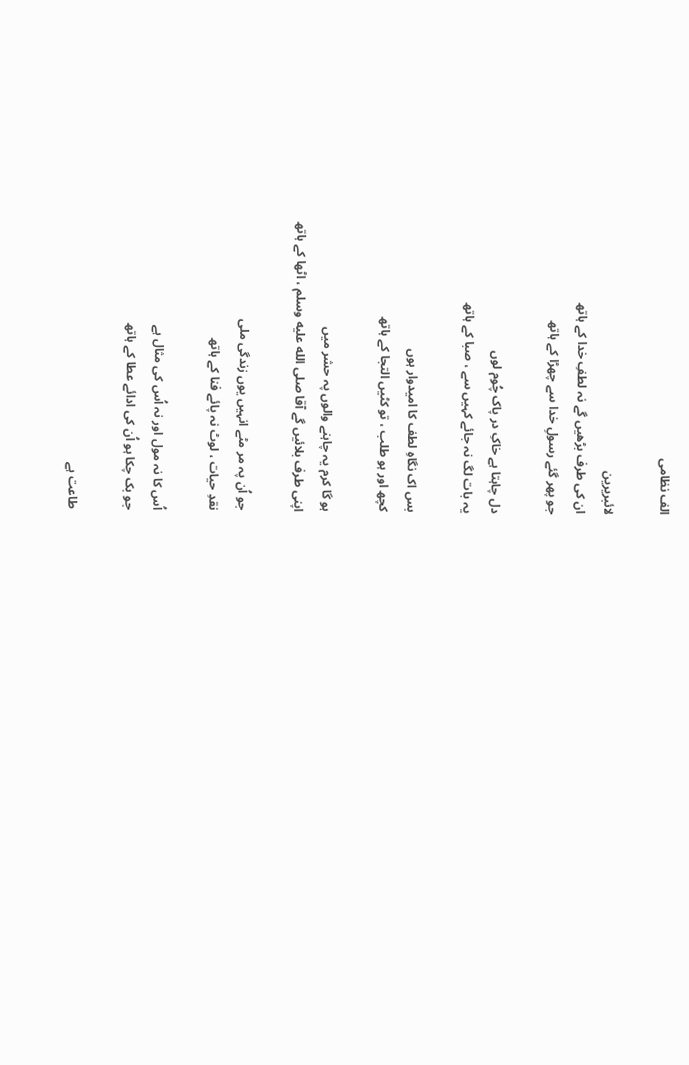الف نظامی

لائبریرین
ان کی طرف بڑھیں گے نہ لطفِ خدا کے ہاتھ
جو پھر گئے رسولِ خدا سے چھڑا کے ہاتھ

دل چاہتا ہے خاکِ در پاک چُوم لوں
یہ بات لگ نہ جائے کہیں سے ، صبا کے ہاتھ

بس اک نگاہِ لطف کا امیدوار ہوں
کچھ اور ہو طلب ، تو کٹیں التجا کے ہاتھ

ہو گا کرم یہ چاہنے والوں پہ حشر میں
اپنی طرف بلائیں گے آقا صلى الله عليه وسلم ، اٹھا کے ہاتھ

جو اُن پہ مر مٹے انہیں یوں زندگی ملی
نقدِ حیات ، لوٹ نہ پائے فنا کے ہاتھ

اُس کا نہ مول اور نہ اُس کی مثال ہے
جو بک چکا ہو اُن کی ادائے عطا کے ہاتھ

طاعت ہے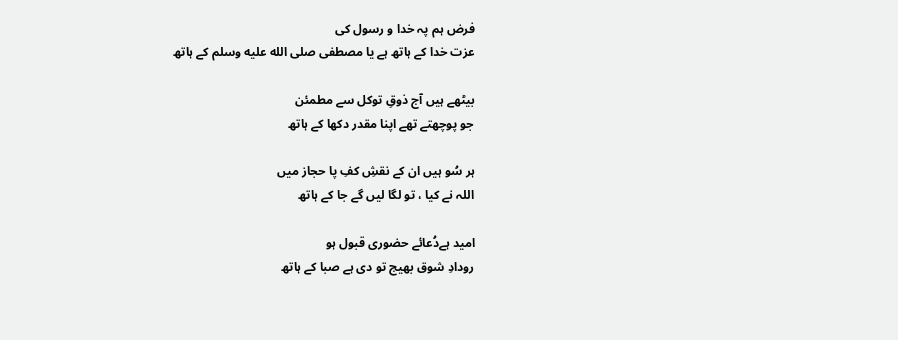فرض ہم پہ خدا و رسول کی
عزت خدا کے ہاتھ ہے یا مصطفی صلى الله عليه وسلم کے ہاتھ

بیٹھے ہیں آج ذوقِ توکل سے مطمئن
جو پوچھتے تھے اپنا مقدر دکھا کے ہاتھ

ہر سُو ہیں ان کے نقشِ کفِ پا حجاز میں
اللہ نے کیا ، تو لگا لیں گے جا کے ہاتھ

امید ہےدُعائے حضوری قبول ہو
رودادِ شوق بھیج تو دی ہے صبا کے ہاتھ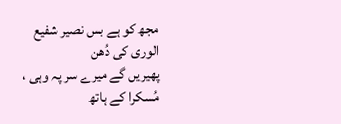مجھ کو ہے بس نصیر شفیع الوری کی دُھن
پھیریں گے میرے سر پہ وہی ، مُسکرا کے ہاتھ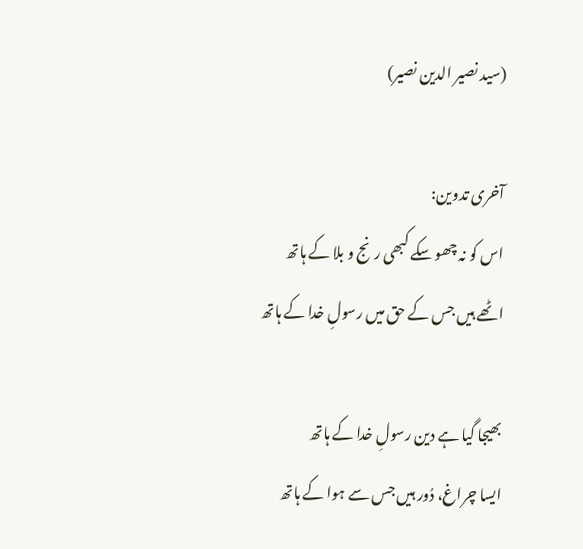(سید نصیر الدین نصیر)

آخری تدوین:
اس کو نہ چھو سکے کبھی رنج و بلا کے ہاتھ
اٹھے ہیں جس کے حق میں رسولِ خدا کے ہاتھ

بھیجا گیا ہے دین رسولِ خدا کے ہاتھ
ایسا چراغ، دُور ہیں جس سے ہوا کے ہاتھ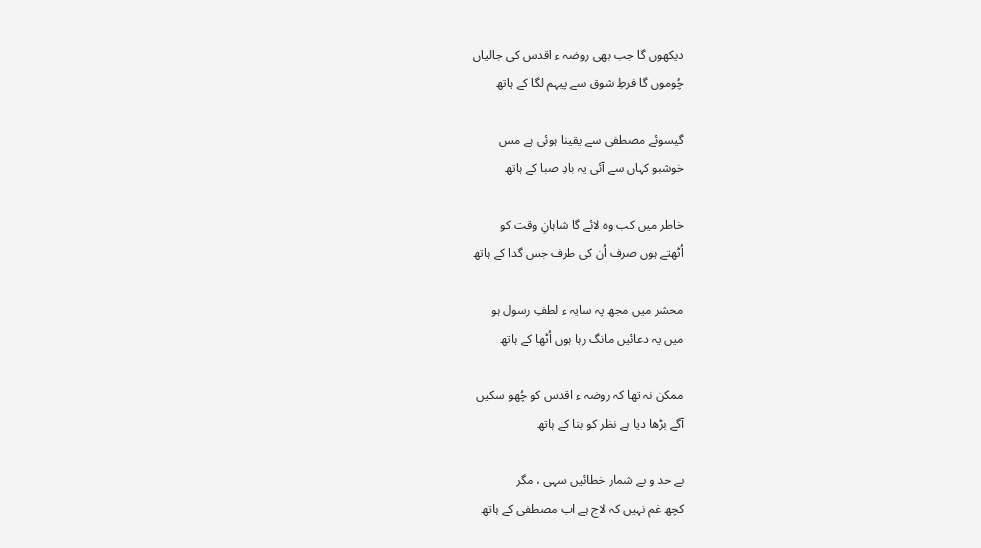دیکھوں گا جب بھی روضہ ء اقدس کی جالیاں
چُوموں گا فرطِ شوق سے پیہم لگا کے ہاتھ

گیسوئے مصطفی سے یقینا ہوئی ہے مس
خوشبو کہاں سے آئی یہ بادِ صبا کے ہاتھ

خاطر میں کب وہ لائے گا شاہانِ وقت کو
اُٹھتے ہوں صرف اُن کی طرف جس گدا کے ہاتھ

محشر میں مجھ پہ سایہ ء لطفِ رسول ہو
میں یہ دعائیں مانگ رہا ہوں اُٹھا کے ہاتھ

ممکن نہ تھا کہ روضہ ء اقدس کو چُھو سکیں
آگے بڑھا دیا ہے نظر کو بنا کے ہاتھ

بے حد و بے شمار خطائیں سہی ، مگر
کچھ غم نہیں کہ لاج ہے اب مصطفی کے ہاتھ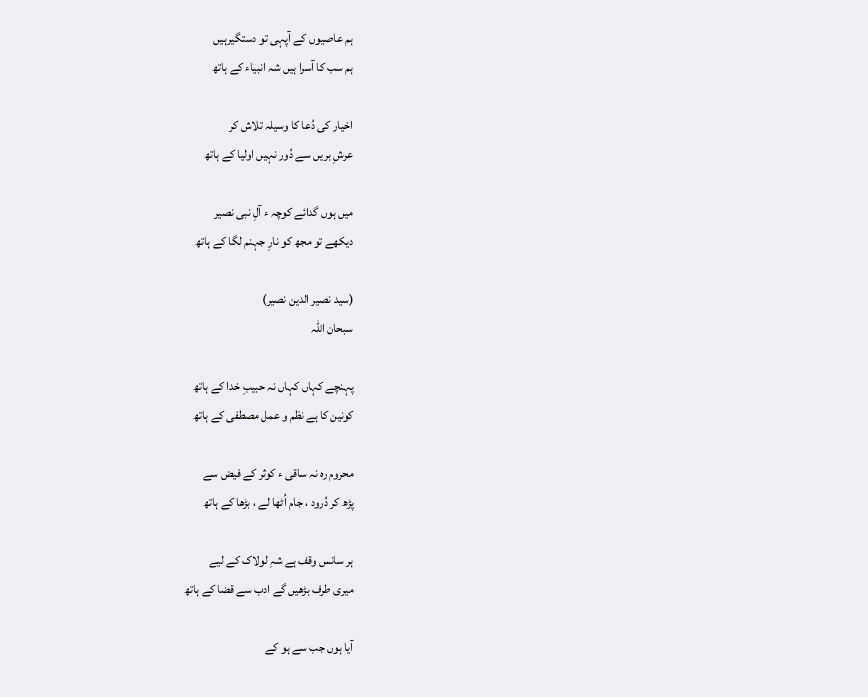ہم عاصیوں کے آپہی تو دستگیرہیں
ہم سب کا آسرا ہیں شہ انبیاء کے ہاتھ

اخیار کی دُعا کا وسیلہ تلاش کر
عرشِ بریں سے دُور نہیں اولیا کے ہاتھ

میں ہوں گدائے کوچہ ء آلِ نبی نصیر
دیکھے تو مجھ کو نارِ جہنم لگا کے ہاتھ

(سید نصیر الدین نصیر)
سبحان اللہ

پہنچے کہاں کہاں نہ حبیبِ خدا کے ہاتھ
کونین کا ہے نظم و عمل مصطفی کے ہاتھ

محروم رہ نہ ساقی ء کوثر کے فیض سے
پڑھ کر دُرود ، جام اُٹھا لے ، بڑھا کے ہاتھ

ہر سانس وقف ہے شہِ لولاک کے لیے
میری طرف بڑھیں گے ادب سے قضا کے ہاتھ

آیا ہوں جب سے ہو کے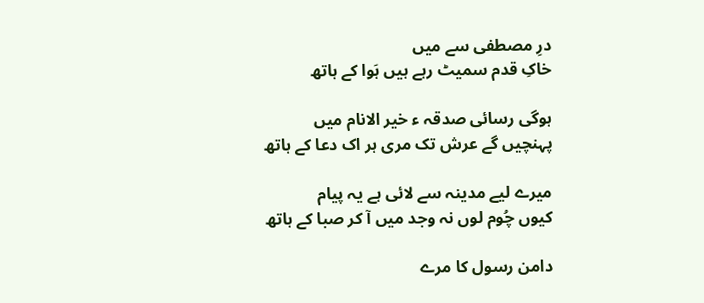درِ مصطفی سے میں
خاکِ قدم سمیٹ رہے ہیں ہَوا کے ہاتھ

ہوگی رسائی صدقہ ء خیر الانام میں
پہنچیں گے عرش تک مری ہر اک دعا کے ہاتھ

میرے لیے مدینہ سے لائی ہے یہ پیام
کیوں چُوم لوں نہ وجد میں آ کر صبا کے ہاتھ

دامن رسول کا مرے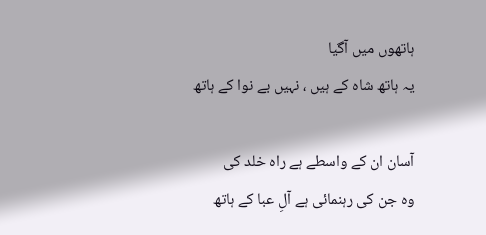ہاتھوں میں آگیا
یہ ہاتھ شاہ کے ہیں ، نہیں بے نوا کے ہاتھ

آسان ان کے واسطے ہے راہ خلد کی
وہ جن کی رہنمائی ہے آلِ عبا کے ہاتھ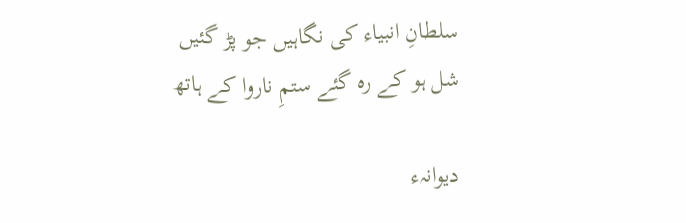سلطانِ انبیاء کی نگاہیں جو پڑ گئیں
شل ہو کے رہ گئے ستمِ ناروا کے ہاتھ

دیوانہء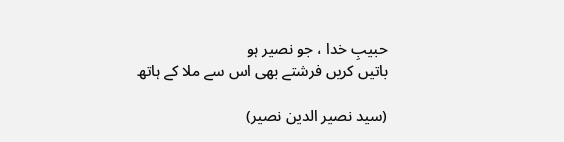حبیبِ خدا ، جو نصیر ہو
باتیں کریں فرشتے بھی اس سے ملا کے ہاتھ

(سید نصیر الدین نصیر)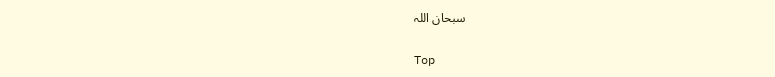سبحان اللہ

Top